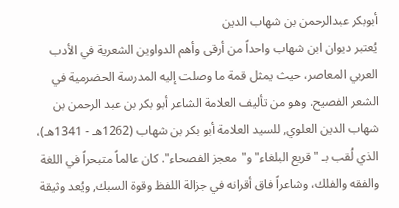أبوبكر عبدالرحمن بن شهاب الدين
يُعتبر ديوان ابن شهاب واحداً من أرقى وأهم الدواوين الشعرية في الأدب العربي المعاصر، حيث يمثل قمة ما وصلت إليه المدرسة الحضرمية في الشعر الفصيح. وهو من تأليف العلامة الشاعر أبو بكر بن عبد الرحمن بن شهاب الدين العلوي, للسيد العلامة أبو بكر بن شهاب (1262هـ - 1341هـ)، الذي لُقب بـ "قريع البلغاء" و"معجز الفصحاء". كان عالماً متبحراً في اللغة والفقه والفلك، وشاعراً فاق أقرانه في جزالة اللفظ وقوة السبك, ويُعد وثيقة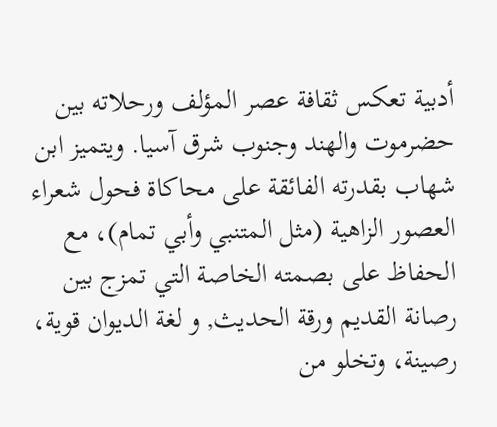أدبية تعكس ثقافة عصر المؤلف ورحلاته بين حضرموت والهند وجنوب شرق آسيا. ويتميز ابن شهاب بقدرته الفائقة على محاكاة فحول شعراء العصور الزاهية (مثل المتنبي وأبي تمام)، مع الحفاظ على بصمته الخاصة التي تمزج بين رصانة القديم ورقة الحديث, و لغة الديوان قوية، رصينة، وتخلو من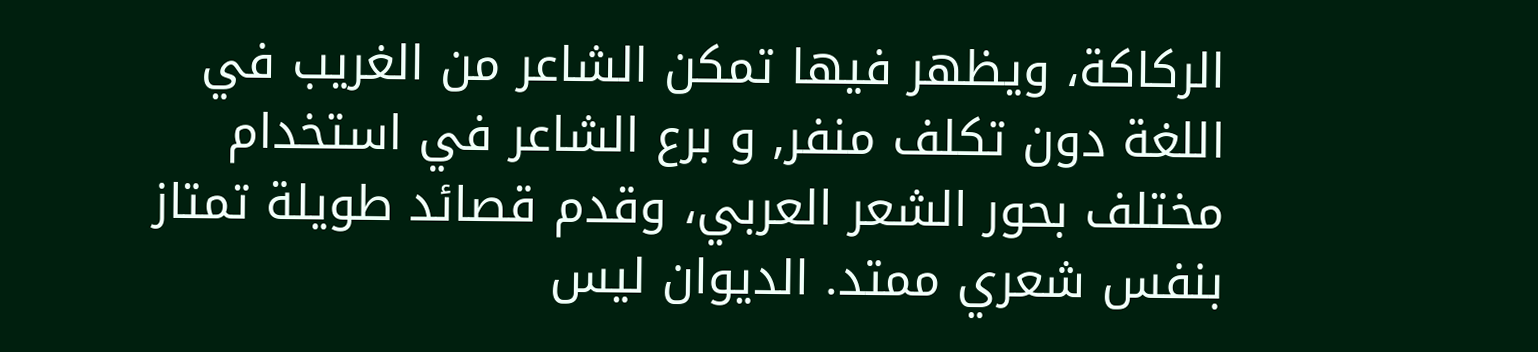الركاكة، ويظهر فيها تمكن الشاعر من الغريب في اللغة دون تكلف منفر, و برع الشاعر في استخدام مختلف بحور الشعر العربي، وقدم قصائد طويلة تمتاز بنفس شعري ممتد. الديوان ليس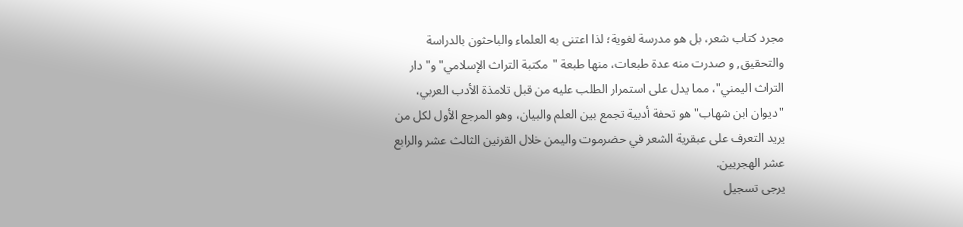مجرد كتاب شعر، بل هو مدرسة لغوية؛ لذا اعتنى به العلماء والباحثون بالدراسة والتحقيق, و صدرت منه عدة طبعات، منها طبعة "مكتبة التراث الإسلامي" و"دار التراث اليمني"، مما يدل على استمرار الطلب عليه من قبل تلامذة الأدب العربي، "ديوان ابن شهاب" هو تحفة أدبية تجمع بين العلم والبيان، وهو المرجع الأول لكل من يريد التعرف على عبقرية الشعر في حضرموت واليمن خلال القرنين الثالث عشر والرابع عشر الهجريين.
يرجى تسجيل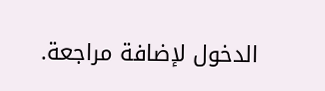الدخول لإضافة مراجعة.